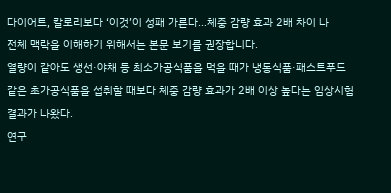다이어트, 칼로리보다 ‘이것’이 성패 가른다…체중 감량 효과 2배 차이 나
전체 맥락을 이해하기 위해서는 본문 보기를 권장합니다.
열량이 같아도 생선·야채 등 최소가공식품을 먹을 때가 냉동식품·패스트푸드 같은 초가공식품을 섭취할 때보다 체중 감량 효과가 2배 이상 높다는 임상시험 결과가 나왔다.
연구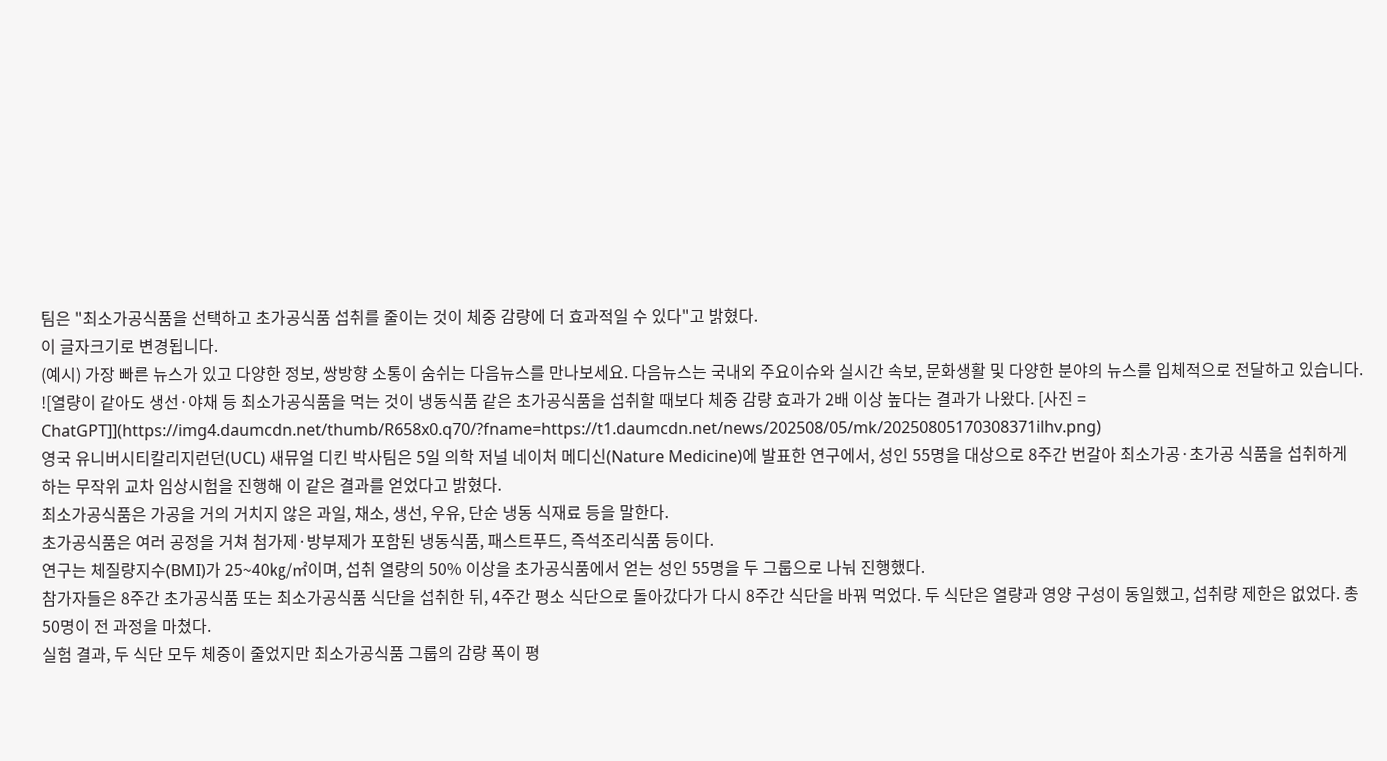팀은 "최소가공식품을 선택하고 초가공식품 섭취를 줄이는 것이 체중 감량에 더 효과적일 수 있다"고 밝혔다.
이 글자크기로 변경됩니다.
(예시) 가장 빠른 뉴스가 있고 다양한 정보, 쌍방향 소통이 숨쉬는 다음뉴스를 만나보세요. 다음뉴스는 국내외 주요이슈와 실시간 속보, 문화생활 및 다양한 분야의 뉴스를 입체적으로 전달하고 있습니다.
![열량이 같아도 생선·야채 등 최소가공식품을 먹는 것이 냉동식품 같은 초가공식품을 섭취할 때보다 체중 감량 효과가 2배 이상 높다는 결과가 나왔다. [사진 = ChatGPT]](https://img4.daumcdn.net/thumb/R658x0.q70/?fname=https://t1.daumcdn.net/news/202508/05/mk/20250805170308371ilhv.png)
영국 유니버시티칼리지런던(UCL) 새뮤얼 디킨 박사팀은 5일 의학 저널 네이처 메디신(Nature Medicine)에 발표한 연구에서, 성인 55명을 대상으로 8주간 번갈아 최소가공·초가공 식품을 섭취하게 하는 무작위 교차 임상시험을 진행해 이 같은 결과를 얻었다고 밝혔다.
최소가공식품은 가공을 거의 거치지 않은 과일, 채소, 생선, 우유, 단순 냉동 식재료 등을 말한다.
초가공식품은 여러 공정을 거쳐 첨가제·방부제가 포함된 냉동식품, 패스트푸드, 즉석조리식품 등이다.
연구는 체질량지수(BMI)가 25~40㎏/㎡이며, 섭취 열량의 50% 이상을 초가공식품에서 얻는 성인 55명을 두 그룹으로 나눠 진행했다.
참가자들은 8주간 초가공식품 또는 최소가공식품 식단을 섭취한 뒤, 4주간 평소 식단으로 돌아갔다가 다시 8주간 식단을 바꿔 먹었다. 두 식단은 열량과 영양 구성이 동일했고, 섭취량 제한은 없었다. 총 50명이 전 과정을 마쳤다.
실험 결과, 두 식단 모두 체중이 줄었지만 최소가공식품 그룹의 감량 폭이 평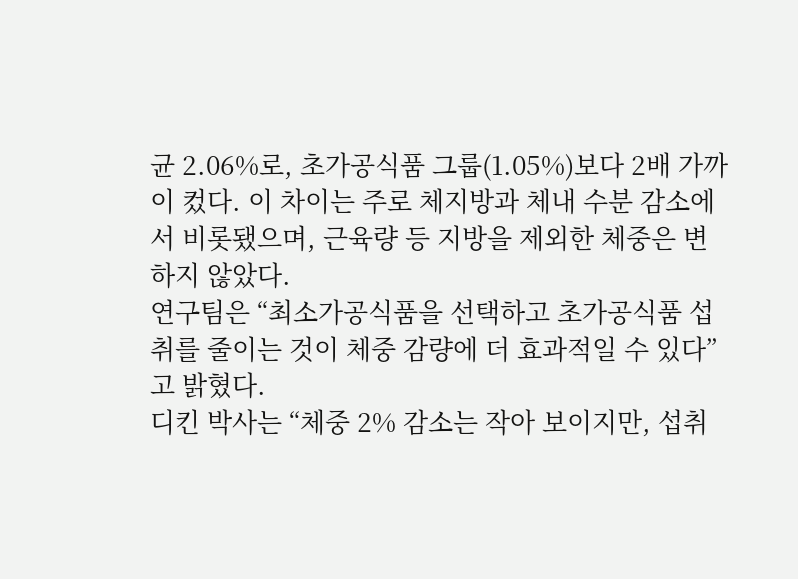균 2.06%로, 초가공식품 그룹(1.05%)보다 2배 가까이 컸다. 이 차이는 주로 체지방과 체내 수분 감소에서 비롯됐으며, 근육량 등 지방을 제외한 체중은 변하지 않았다.
연구팀은 “최소가공식품을 선택하고 초가공식품 섭취를 줄이는 것이 체중 감량에 더 효과적일 수 있다”고 밝혔다.
디킨 박사는 “체중 2% 감소는 작아 보이지만, 섭취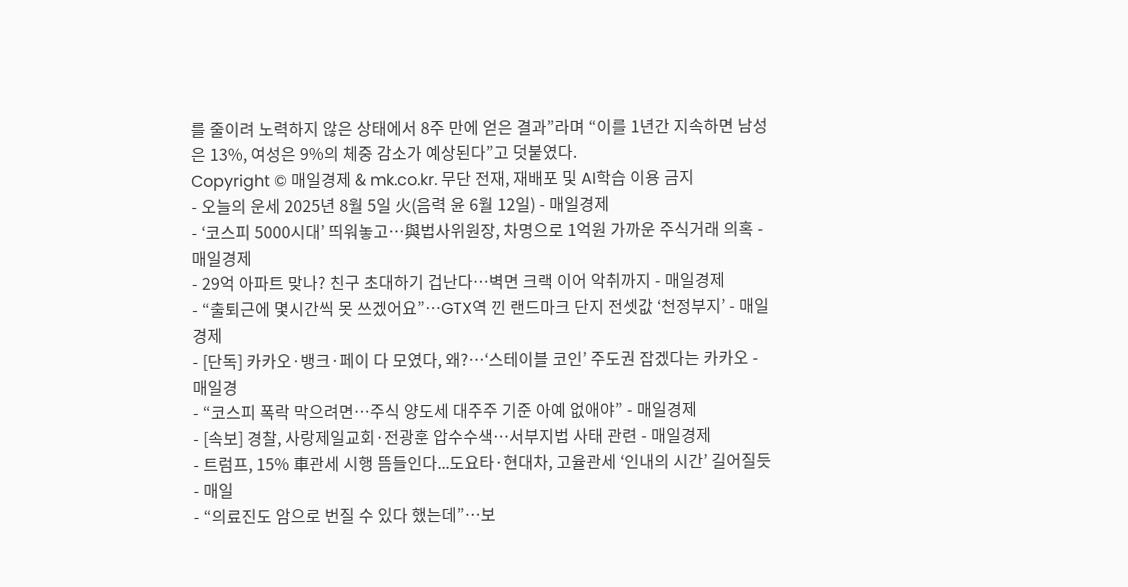를 줄이려 노력하지 않은 상태에서 8주 만에 얻은 결과”라며 “이를 1년간 지속하면 남성은 13%, 여성은 9%의 체중 감소가 예상된다”고 덧붙였다.
Copyright © 매일경제 & mk.co.kr. 무단 전재, 재배포 및 AI학습 이용 금지
- 오늘의 운세 2025년 8월 5일 火(음력 윤 6월 12일) - 매일경제
- ‘코스피 5000시대’ 띄워놓고…與법사위원장, 차명으로 1억원 가까운 주식거래 의혹 - 매일경제
- 29억 아파트 맞나? 친구 초대하기 겁난다…벽면 크랙 이어 악취까지 - 매일경제
- “출퇴근에 몇시간씩 못 쓰겠어요”…GTX역 낀 랜드마크 단지 전셋값 ‘천정부지’ - 매일경제
- [단독] 카카오·뱅크·페이 다 모였다, 왜?…‘스테이블 코인’ 주도권 잡겠다는 카카오 - 매일경
- “코스피 폭락 막으려면…주식 양도세 대주주 기준 아예 없애야” - 매일경제
- [속보] 경찰, 사랑제일교회·전광훈 압수수색…서부지법 사태 관련 - 매일경제
- 트럼프, 15% 車관세 시행 뜸들인다...도요타·현대차, 고율관세 ‘인내의 시간’ 길어질듯 - 매일
- “의료진도 암으로 번질 수 있다 했는데”…보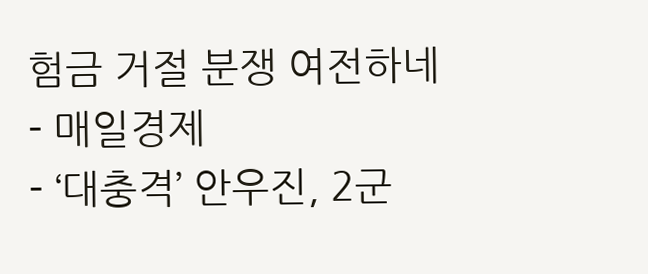험금 거절 분쟁 여전하네 - 매일경제
- ‘대충격’ 안우진, 2군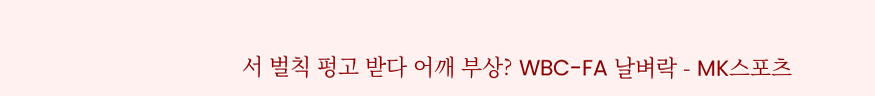서 벌칙 펑고 받다 어깨 부상? WBC-FA 날벼락 - MK스포츠